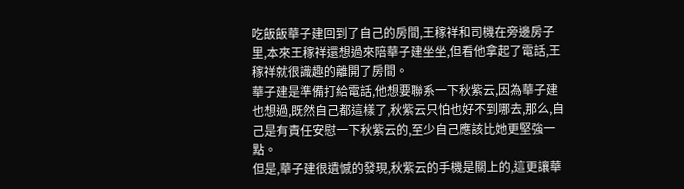吃飯飯華子建回到了自己的房間,王稼祥和司機在旁邊房子里,本來王稼祥還想過來陪華子建坐坐,但看他拿起了電話,王稼祥就很識趣的離開了房間。
華子建是準備打給電話,他想要聯系一下秋紫云,因為華子建也想過,既然自己都這樣了,秋紫云只怕也好不到哪去,那么,自己是有責任安慰一下秋紫云的,至少自己應該比她更堅強一點。
但是,華子建很遺憾的發現,秋紫云的手機是關上的,這更讓華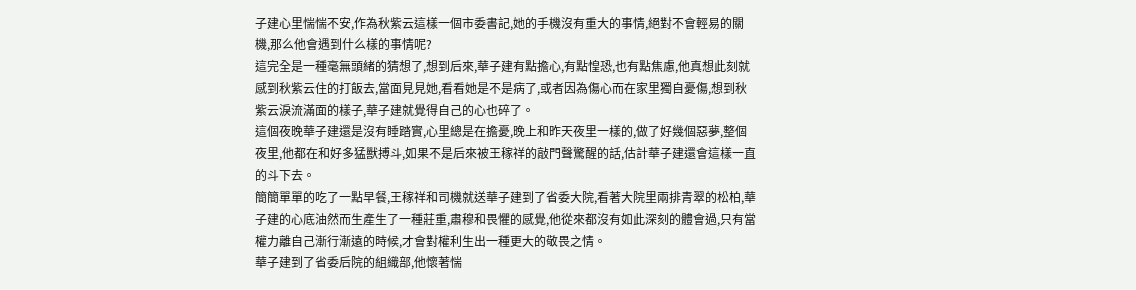子建心里惴惴不安,作為秋紫云這樣一個市委書記,她的手機沒有重大的事情,絕對不會輕易的關機,那么他會遇到什么樣的事情呢?
這完全是一種毫無頭緒的猜想了,想到后來,華子建有點擔心,有點惶恐,也有點焦慮,他真想此刻就感到秋紫云住的打飯去,當面見見她,看看她是不是病了,或者因為傷心而在家里獨自憂傷,想到秋紫云淚流滿面的樣子,華子建就覺得自己的心也碎了。
這個夜晚華子建還是沒有睡踏實,心里總是在擔憂,晚上和昨天夜里一樣的,做了好幾個惡夢,整個夜里,他都在和好多猛獸搏斗,如果不是后來被王稼祥的敲門聲驚醒的話,估計華子建還會這樣一直的斗下去。
簡簡單單的吃了一點早餐,王稼祥和司機就送華子建到了省委大院,看著大院里兩排青翠的松柏,華子建的心底油然而生產生了一種莊重,肅穆和畏懼的感覺,他從來都沒有如此深刻的體會過,只有當權力離自己漸行漸遠的時候,才會對權利生出一種更大的敬畏之情。
華子建到了省委后院的組織部,他懷著惴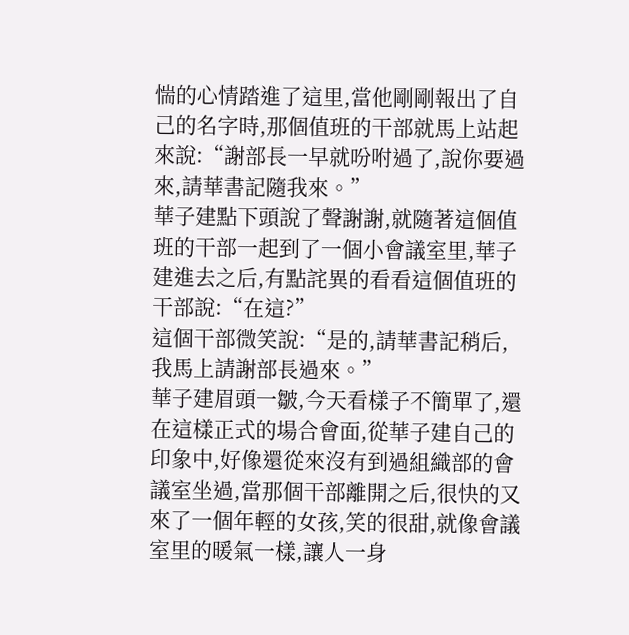惴的心情踏進了這里,當他剛剛報出了自己的名字時,那個值班的干部就馬上站起來說:“謝部長一早就吩咐過了,說你要過來,請華書記隨我來。”
華子建點下頭說了聲謝謝,就隨著這個值班的干部一起到了一個小會議室里,華子建進去之后,有點詫異的看看這個值班的干部說:“在這?”
這個干部微笑說:“是的,請華書記稍后,我馬上請謝部長過來。”
華子建眉頭一皺,今天看樣子不簡單了,還在這樣正式的場合會面,從華子建自己的印象中,好像還從來沒有到過組織部的會議室坐過,當那個干部離開之后,很快的又來了一個年輕的女孩,笑的很甜,就像會議室里的暖氣一樣,讓人一身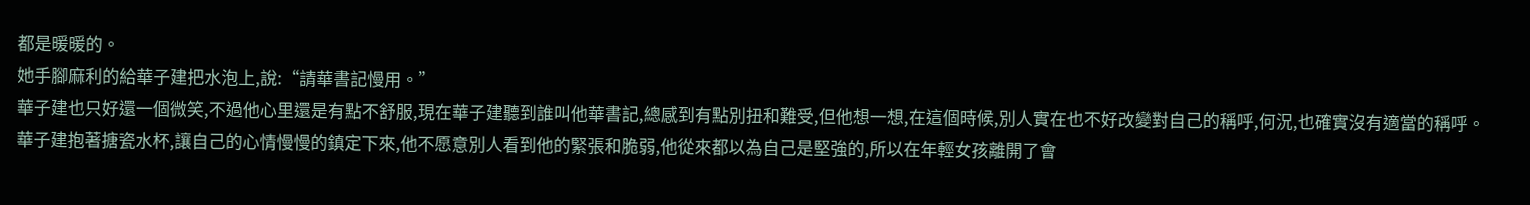都是暖暖的。
她手腳麻利的給華子建把水泡上,說:“請華書記慢用。”
華子建也只好還一個微笑,不過他心里還是有點不舒服,現在華子建聽到誰叫他華書記,總感到有點別扭和難受,但他想一想,在這個時候,別人實在也不好改變對自己的稱呼,何況,也確實沒有適當的稱呼。
華子建抱著搪瓷水杯,讓自己的心情慢慢的鎮定下來,他不愿意別人看到他的緊張和脆弱,他從來都以為自己是堅強的,所以在年輕女孩離開了會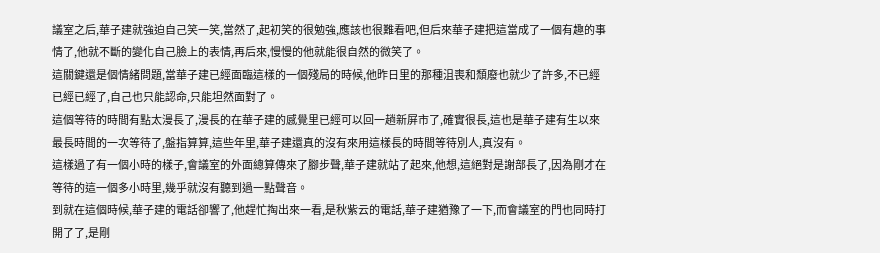議室之后,華子建就強迫自己笑一笑,當然了,起初笑的很勉強,應該也很難看吧,但后來華子建把這當成了一個有趣的事情了,他就不斷的變化自己臉上的表情,再后來,慢慢的他就能很自然的微笑了。
這關鍵還是個情緒問題,當華子建已經面臨這樣的一個殘局的時候,他昨日里的那種沮喪和頹廢也就少了許多,不已經已經已經了,自己也只能認命,只能坦然面對了。
這個等待的時間有點太漫長了,漫長的在華子建的感覺里已經可以回一趟新屏市了,確實很長,這也是華子建有生以來最長時間的一次等待了,盤指算算,這些年里,華子建還真的沒有來用這樣長的時間等待別人,真沒有。
這樣過了有一個小時的樣子,會議室的外面總算傳來了腳步聲,華子建就站了起來,他想,這絕對是謝部長了,因為剛才在等待的這一個多小時里,幾乎就沒有聽到過一點聲音。
到就在這個時候,華子建的電話卻響了,他趕忙掏出來一看,是秋紫云的電話,華子建猶豫了一下,而會議室的門也同時打開了了,是剛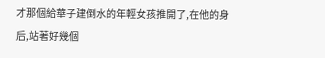才那個給華子建倒水的年輕女孩推開了,在他的身后,站著好幾個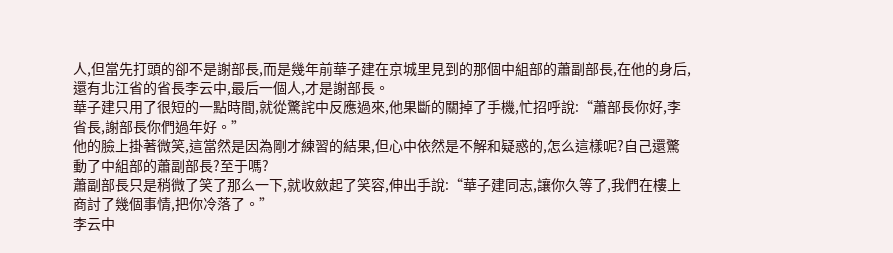人,但當先打頭的卻不是謝部長,而是幾年前華子建在京城里見到的那個中組部的蕭副部長,在他的身后,還有北江省的省長李云中,最后一個人,才是謝部長。
華子建只用了很短的一點時間,就從驚詫中反應過來,他果斷的關掉了手機,忙招呼說:“蕭部長你好,李省長,謝部長你們過年好。”
他的臉上掛著微笑,這當然是因為剛才練習的結果,但心中依然是不解和疑惑的,怎么這樣呢?自己還驚動了中組部的蕭副部長?至于嗎?
蕭副部長只是稍微了笑了那么一下,就收斂起了笑容,伸出手說:“華子建同志,讓你久等了,我們在樓上商討了幾個事情,把你冷落了。”
李云中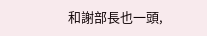和謝部長也一頭,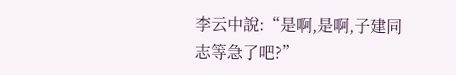李云中說:“是啊,是啊,子建同志等急了吧?”